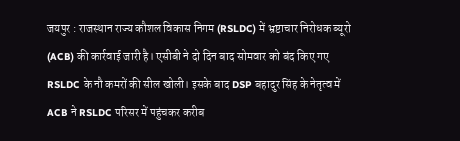जयपुर : राजस्थान राज्य कौशल विकास निगम (RSLDC) में भ्रष्टाचार निरोधक ब्यूरो (ACB) की कार्रवाई जारी है। एसीबी ने दो दिन बाद सोमवार को बंद किए गए RSLDC के नौ कमरों की सील खोली। इसके बाद DSP बहादुर सिंह के नेतृत्व में ACB ने RSLDC परिसर में पहुंचकर करीब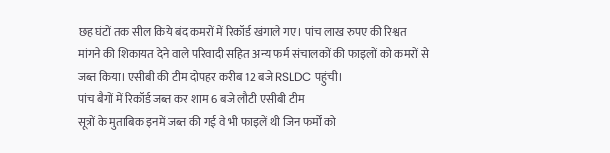छह घंटों तक सील किये बंद कमरों में रिकॉर्ड खंगाले गए। पांच लाख रुपए की रिश्वत मांगने की शिकायत देने वाले परिवादी सहित अन्य फर्म संचालकों की फाइलों को कमरों से जब्त किया। एसीबी की टीम दोपहर करीब 12 बजे RSLDC पहुंची।
पांच बैगों में रिकॉर्ड जब्त कर शाम 6 बजे लौटी एसीबी टीम
सूत्रों के मुताबिक इनमें जब्त की गई वे भी फाइलें थी जिन फर्मों को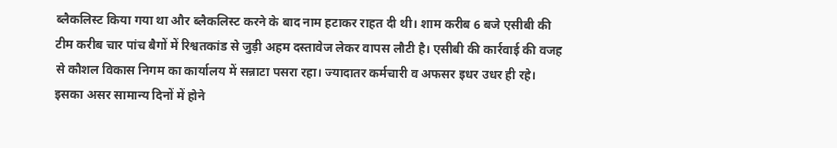ब्लैकलिस्ट किया गया था और ब्लैकलिस्ट करने के बाद नाम हटाकर राहत दी थी। शाम करीब 6 बजे एसीबी की टीम करीब चार पांच बैगों में रिश्वतकांड से जुड़ी अहम दस्तावेज लेकर वापस लौटी है। एसीबी की कार्रवाई की वजह से कौशल विकास निगम का कार्यालय में सन्नाटा पसरा रहा। ज्यादातर कर्मचारी व अफसर इधर उधर ही रहे। इसका असर सामान्य दिनों में होने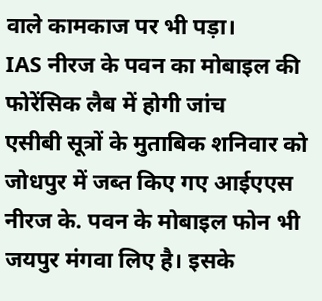वाले कामकाज पर भी पड़ा।
IAS नीरज के पवन का मोबाइल की फोरेंसिक लैब में होगी जांच
एसीबी सूत्रों के मुताबिक शनिवार को जोधपुर में जब्त किए गए आईएएस नीरज के. पवन के मोबाइल फोन भी जयपुर मंगवा लिए है। इसके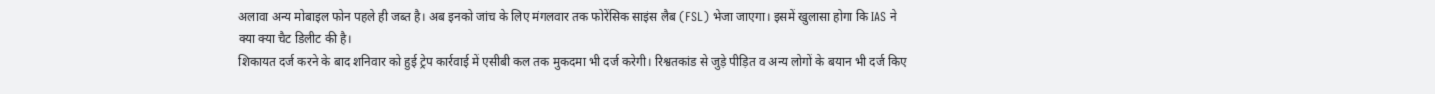अलावा अन्य मोबाइल फोन पहले ही जब्त है। अब इनको जांच के लिए मंगलवार तक फोरेंसिक साइंस लैब (FSL) भेजा जाएगा। इसमें खुलासा होगा कि IAS ने क्या क्या चैट डिलीट की है।
शिकायत दर्ज करने के बाद शनिवार को हुई ट्रेप कार्रवाई में एसीबी कल तक मुकदमा भी दर्ज करेगी। रिश्वतकांड से जुड़े पीड़ित व अन्य लोगों के बयान भी दर्ज किए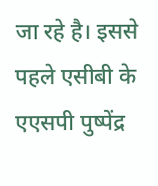जा रहे है। इससे पहले एसीबी के एएसपी पुष्पेंद्र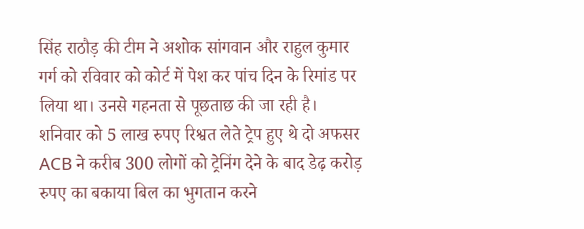सिंह राठौड़ की टीम ने अशोक सांगवान और राहुल कुमार गर्ग को रविवार को कोर्ट में पेश कर पांच दिन के रिमांड पर लिया था। उनसे गहनता से पूछताछ की जा रही है।
शनिवार को 5 लाख रुपए रिश्वत लेते ट्रेप हुए थे दो अफसर
ACB ने करीब 300 लोगों को ट्रेनिंग देने के बाद डेढ़ करोड़ रुपए का बकाया बिल का भुगतान करने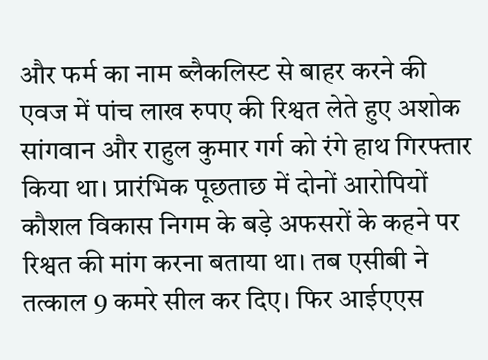और फर्म का नाम ब्लैकलिस्ट से बाहर करने की एवज में पांच लाख रुपए की रिश्वत लेते हुए अशोक सांगवान और राहुल कुमार गर्ग को रंगे हाथ गिरफ्तार किया था। प्रारंभिक पूछताछ में दोनों आरोपियों कौशल विकास निगम के बड़े अफसरों के कहने पर रिश्वत की मांग करना बताया था। तब एसीबी ने तत्काल 9 कमरे सील कर दिए। फिर आईएएस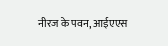नीरज के पवन, आईएएस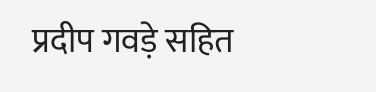प्रदीप गवड़े सहित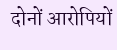दोनों आरोपियों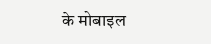के मोबाइल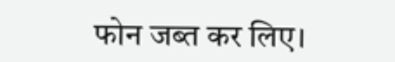फोन जब्त कर लिए।